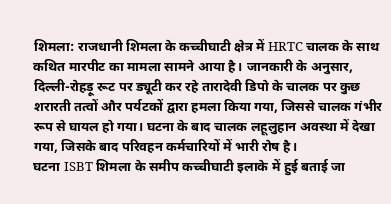शिमला: राजधानी शिमला के कच्चीघाटी क्षेत्र में HRTC चालक के साथ कथित मारपीट का मामला सामने आया है। जानकारी के अनुसार, दिल्ली-रोहड़ू रूट पर ड्यूटी कर रहे तारादेवी डिपो के चालक पर कुछ शरारती तत्वों और पर्यटकों द्वारा हमला किया गया, जिससे चालक गंभीर रूप से घायल हो गया। घटना के बाद चालक लहूलुहान अवस्था में देखा गया, जिसके बाद परिवहन कर्मचारियों में भारी रोष है।
घटना ISBT शिमला के समीप कच्चीघाटी इलाके में हुई बताई जा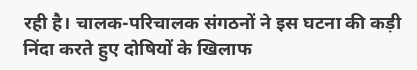रही है। चालक-परिचालक संगठनों ने इस घटना की कड़ी निंदा करते हुए दोषियों के खिलाफ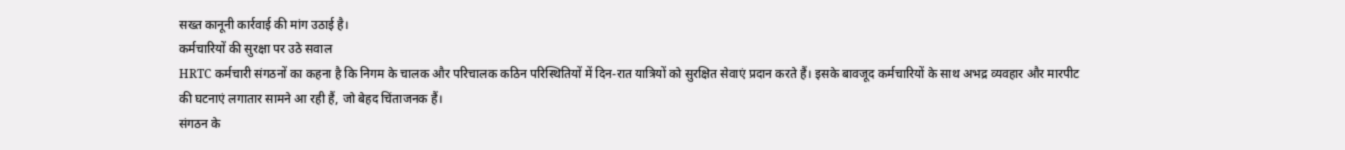सख्त कानूनी कार्रवाई की मांग उठाई है।
कर्मचारियों की सुरक्षा पर उठे सवाल
HRTC कर्मचारी संगठनों का कहना है कि निगम के चालक और परिचालक कठिन परिस्थितियों में दिन-रात यात्रियों को सुरक्षित सेवाएं प्रदान करते हैं। इसके बावजूद कर्मचारियों के साथ अभद्र व्यवहार और मारपीट की घटनाएं लगातार सामने आ रही हैं, जो बेहद चिंताजनक हैं।
संगठन के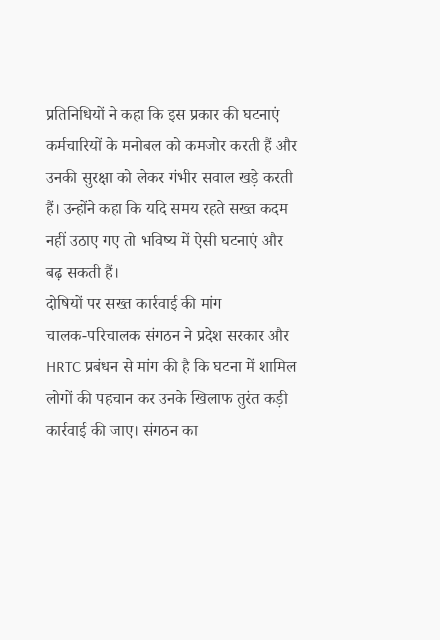प्रतिनिधियों ने कहा कि इस प्रकार की घटनाएं कर्मचारियों के मनोबल को कमजोर करती हैं और उनकी सुरक्षा को लेकर गंभीर सवाल खड़े करती हैं। उन्होंने कहा कि यदि समय रहते सख्त कदम नहीं उठाए गए तो भविष्य में ऐसी घटनाएं और बढ़ सकती हैं।
दोषियों पर सख्त कार्रवाई की मांग
चालक-परिचालक संगठन ने प्रदेश सरकार और HRTC प्रबंधन से मांग की है कि घटना में शामिल लोगों की पहचान कर उनके खिलाफ तुरंत कड़ी कार्रवाई की जाए। संगठन का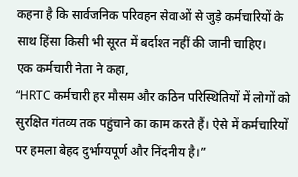कहना है कि सार्वजनिक परिवहन सेवाओं से जुड़े कर्मचारियों के साथ हिंसा किसी भी सूरत में बर्दाश्त नहीं की जानी चाहिए।
एक कर्मचारी नेता ने कहा,
“HRTC कर्मचारी हर मौसम और कठिन परिस्थितियों में लोगों को सुरक्षित गंतव्य तक पहुंचाने का काम करते हैं। ऐसे में कर्मचारियों पर हमला बेहद दुर्भाग्यपूर्ण और निंदनीय है।”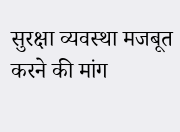सुरक्षा व्यवस्था मजबूत करने की मांग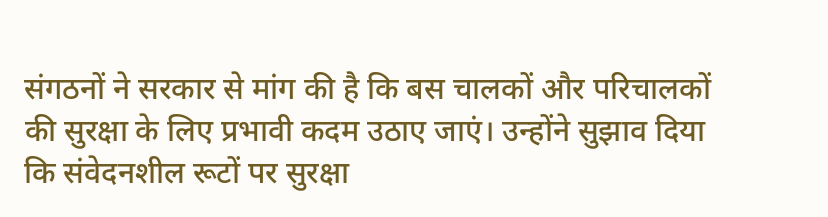संगठनों ने सरकार से मांग की है कि बस चालकों और परिचालकों की सुरक्षा के लिए प्रभावी कदम उठाए जाएं। उन्होंने सुझाव दिया कि संवेदनशील रूटों पर सुरक्षा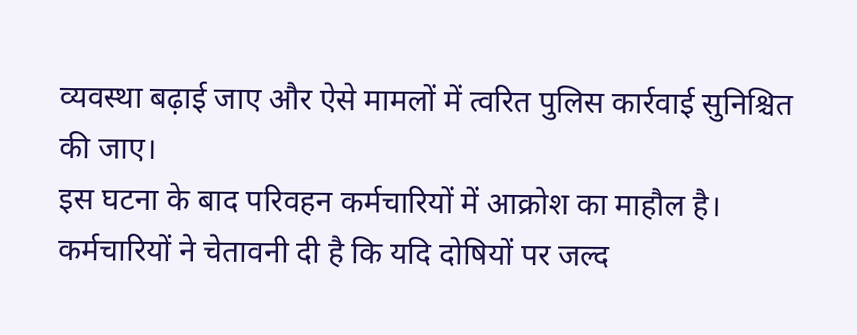व्यवस्था बढ़ाई जाए और ऐसे मामलों में त्वरित पुलिस कार्रवाई सुनिश्चित की जाए।
इस घटना के बाद परिवहन कर्मचारियों में आक्रोश का माहौल है। कर्मचारियों ने चेतावनी दी है कि यदि दोषियों पर जल्द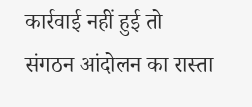कार्रवाई नहीं हुई तो संगठन आंदोलन का रास्ता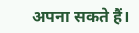अपना सकते हैं।